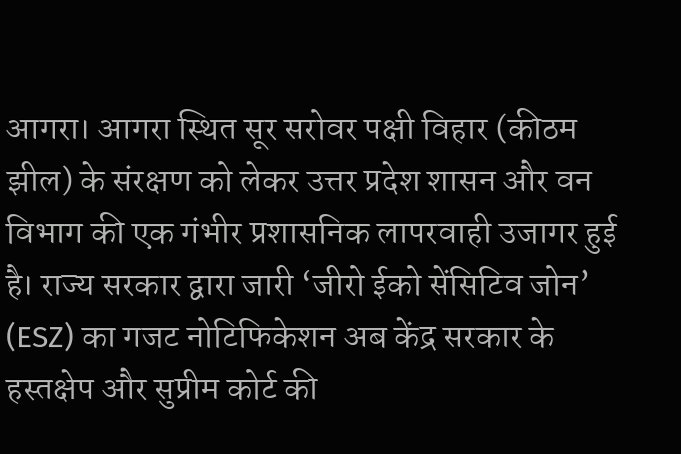आगरा। आगरा स्थित सूर सरोवर पक्षी विहार (कीठम झील) के संरक्षण को लेकर उत्तर प्रदेश शासन और वन विभाग की एक गंभीर प्रशासनिक लापरवाही उजागर हुई है। राज्य सरकार द्वारा जारी ‘जीरो ईको सेंसिटिव जोन’ (ESZ) का गजट नोटिफिकेशन अब केंद्र सरकार के हस्तक्षेप और सुप्रीम कोर्ट की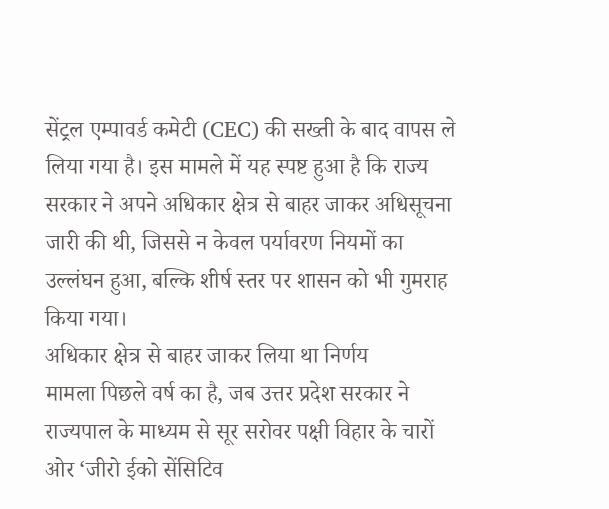सेंट्रल एम्पावर्ड कमेटी (CEC) की सख्ती के बाद वापस ले लिया गया है। इस मामले में यह स्पष्ट हुआ है कि राज्य सरकार ने अपने अधिकार क्षेत्र से बाहर जाकर अधिसूचना जारी की थी, जिससे न केवल पर्यावरण नियमों का उल्लंघन हुआ, बल्कि शीर्ष स्तर पर शासन को भी गुमराह किया गया।
अधिकार क्षेत्र से बाहर जाकर लिया था निर्णय
मामला पिछले वर्ष का है, जब उत्तर प्रदेश सरकार ने राज्यपाल के माध्यम से सूर सरोवर पक्षी विहार के चारों ओर ‘जीरो ईको सेंसिटिव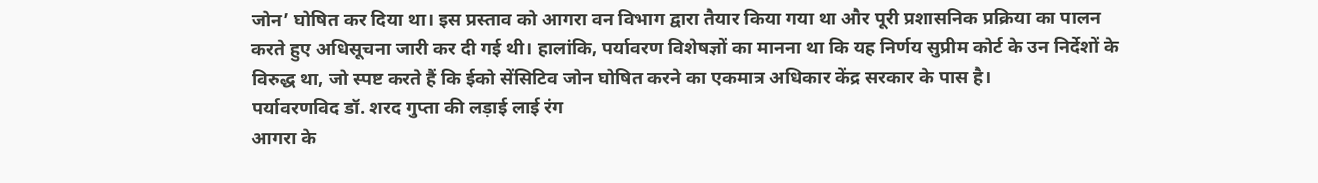जोन’ घोषित कर दिया था। इस प्रस्ताव को आगरा वन विभाग द्वारा तैयार किया गया था और पूरी प्रशासनिक प्रक्रिया का पालन करते हुए अधिसूचना जारी कर दी गई थी। हालांकि, पर्यावरण विशेषज्ञों का मानना था कि यह निर्णय सुप्रीम कोर्ट के उन निर्देशों के विरुद्ध था, जो स्पष्ट करते हैं कि ईको सेंसिटिव जोन घोषित करने का एकमात्र अधिकार केंद्र सरकार के पास है।
पर्यावरणविद डॉ. शरद गुप्ता की लड़ाई लाई रंग
आगरा के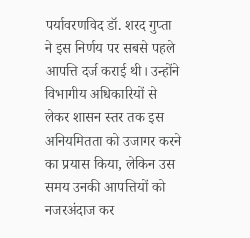पर्यावरणविद डॉ. शरद गुप्ता ने इस निर्णय पर सबसे पहले आपत्ति दर्ज कराई थी। उन्होंने विभागीय अधिकारियों से लेकर शासन स्तर तक इस अनियमितता को उजागर करने का प्रयास किया, लेकिन उस समय उनकी आपत्तियों को नजरअंदाज कर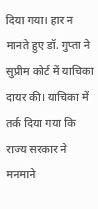दिया गया। हार न मानते हुए डॉ. गुप्ता ने सुप्रीम कोर्ट में याचिका दायर की। याचिका में तर्क दिया गया कि राज्य सरकार ने मनमाने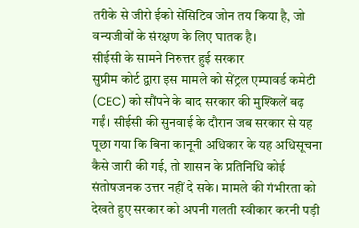तरीके से जीरो ईको सेंसिटिव जोन तय किया है, जो वन्यजीवों के संरक्षण के लिए घातक है।
सीईसी के सामने निरुत्तर हुई सरकार
सुप्रीम कोर्ट द्वारा इस मामले को सेंट्रल एम्पावर्ड कमेटी (CEC) को सौंपने के बाद सरकार की मुश्किलें बढ़ गईं। सीईसी की सुनवाई के दौरान जब सरकार से यह पूछा गया कि बिना कानूनी अधिकार के यह अधिसूचना कैसे जारी की गई, तो शासन के प्रतिनिधि कोई संतोषजनक उत्तर नहीं दे सके। मामले की गंभीरता को देखते हुए सरकार को अपनी गलती स्वीकार करनी पड़ी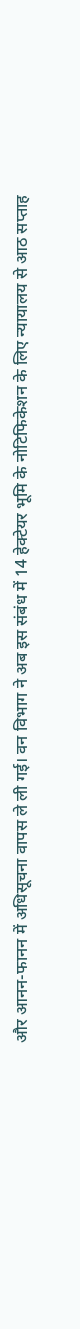और आनन-फानन में अधिसूचना वापस ले ली गई। वन विभाग ने अब इस संबंध में 14 हेक्टेयर भूमि के नोटिफिकेशन के लिए न्यायालय से आठ सप्ताह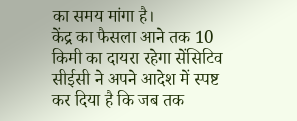का समय मांगा है।
केंद्र का फैसला आने तक 10 किमी का दायरा रहेगा सेंसिटिव
सीईसी ने अपने आदेश में स्पष्ट कर दिया है कि जब तक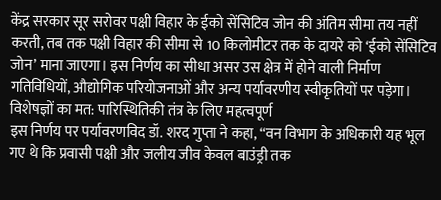केंद्र सरकार सूर सरोवर पक्षी विहार के ईको सेंसिटिव जोन की अंतिम सीमा तय नहीं करती, तब तक पक्षी विहार की सीमा से 10 किलोमीटर तक के दायरे को ‘ईको सेंसिटिव जोन’ माना जाएगा। इस निर्णय का सीधा असर उस क्षेत्र में होने वाली निर्माण गतिविधियों, औद्योगिक परियोजनाओं और अन्य पर्यावरणीय स्वीकृतियों पर पड़ेगा।
विशेषज्ञों का मत: पारिस्थितिकी तंत्र के लिए महत्वपूर्ण
इस निर्णय पर पर्यावरणविद डॉ. शरद गुप्ता ने कहा, “वन विभाग के अधिकारी यह भूल गए थे कि प्रवासी पक्षी और जलीय जीव केवल बाउंड्री तक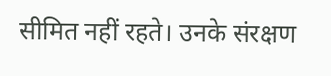सीमित नहीं रहते। उनके संरक्षण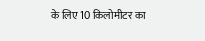के लिए 10 किलोमीटर का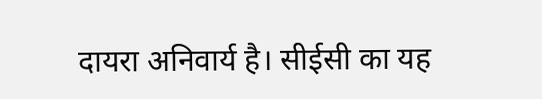दायरा अनिवार्य है। सीईसी का यह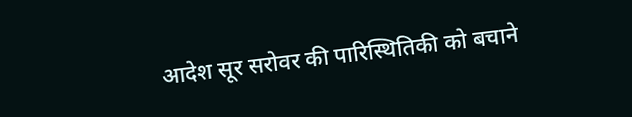आदेश सूर सरोवर की पारिस्थितिकी को बचाने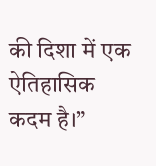की दिशा में एक ऐतिहासिक कदम है।”